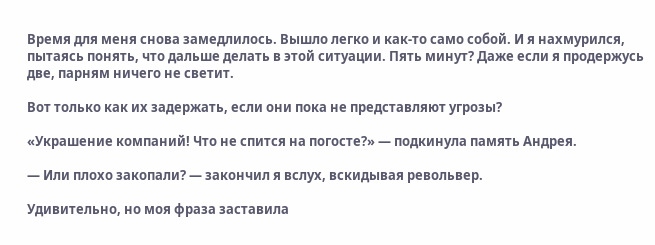Время для меня снова замедлилось. Вышло легко и как-то само собой. И я нахмурился, пытаясь понять, что дальше делать в этой ситуации. Пять минут? Даже если я продержусь две, парням ничего не светит.

Вот только как их задержать, если они пока не представляют угрозы?

«Украшение компаний! Что не спится на погосте?» — подкинула память Андрея.

— Или плохо закопали? — закончил я вслух, вскидывая револьвер.

Удивительно, но моя фраза заставила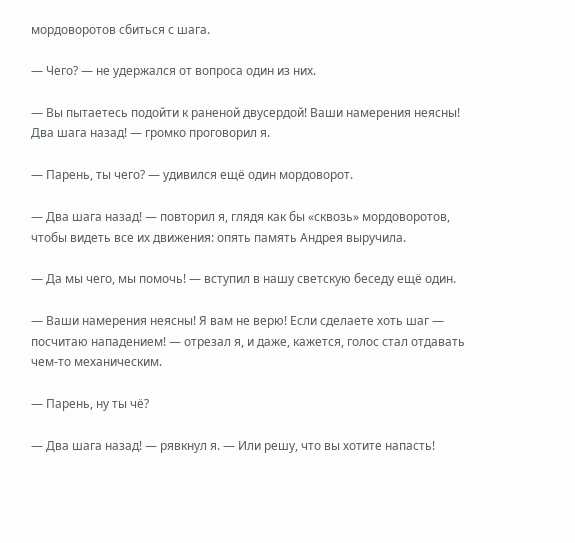мордоворотов сбиться с шага.

— Чего? — не удержался от вопроса один из них.

— Вы пытаетесь подойти к раненой двусердой! Ваши намерения неясны! Два шага назад! — громко проговорил я.

— Парень, ты чего? — удивился ещё один мордоворот.

— Два шага назад! — повторил я, глядя как бы «сквозь» мордоворотов, чтобы видеть все их движения: опять память Андрея выручила.

— Да мы чего, мы помочь! — вступил в нашу светскую беседу ещё один.

— Ваши намерения неясны! Я вам не верю! Если сделаете хоть шаг — посчитаю нападением! — отрезал я, и даже, кажется, голос стал отдавать чем-то механическим.

— Парень, ну ты чё?

— Два шага назад! — рявкнул я. — Или решу, что вы хотите напасть!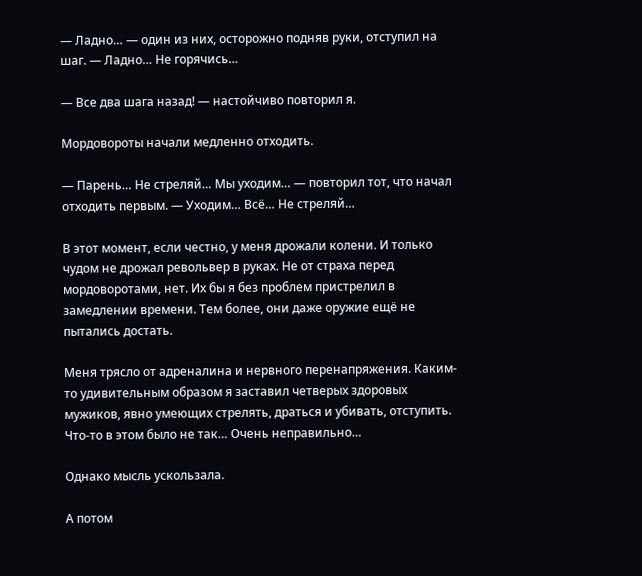— Ладно… — один из них, осторожно подняв руки, отступил на шаг. — Ладно… Не горячись…

— Все два шага назад! — настойчиво повторил я.

Мордовороты начали медленно отходить.

— Парень… Не стреляй… Мы уходим… — повторил тот, что начал отходить первым. — Уходим… Всё… Не стреляй…

В этот момент, если честно, у меня дрожали колени. И только чудом не дрожал револьвер в руках. Не от страха перед мордоворотами, нет. Их бы я без проблем пристрелил в замедлении времени. Тем более, они даже оружие ещё не пытались достать.

Меня трясло от адреналина и нервного перенапряжения. Каким-то удивительным образом я заставил четверых здоровых мужиков, явно умеющих стрелять, драться и убивать, отступить. Что-то в этом было не так… Очень неправильно…

Однако мысль ускользала.

А потом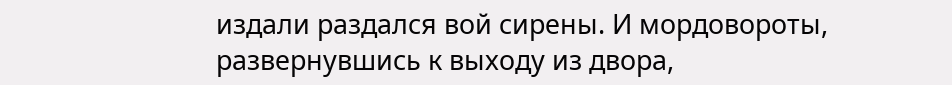издали раздался вой сирены. И мордовороты, развернувшись к выходу из двора,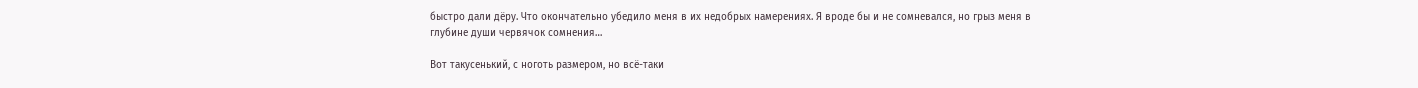быстро дали дёру. Что окончательно убедило меня в их недобрых намерениях. Я вроде бы и не сомневался, но грыз меня в глубине души червячок сомнения…

Вот такусенький, с ноготь размером, но всё-таки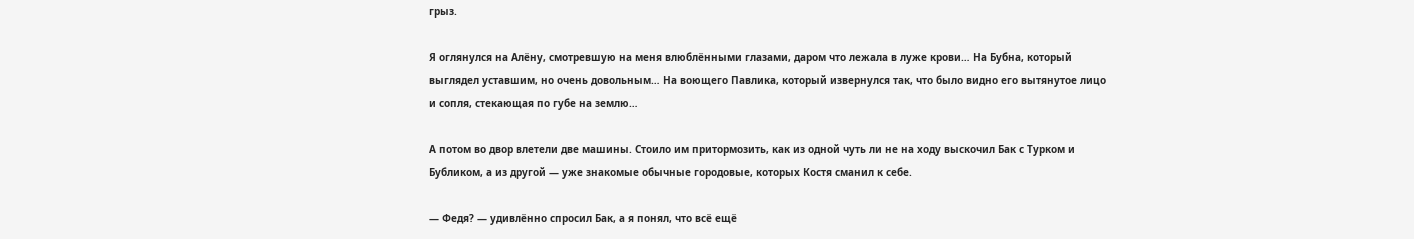грыз.

Я оглянулся на Алёну, смотревшую на меня влюблёнными глазами, даром что лежала в луже крови… На Бубна, который выглядел уставшим, но очень довольным… На воющего Павлика, который извернулся так, что было видно его вытянутое лицо и сопля, стекающая по губе на землю…

А потом во двор влетели две машины. Стоило им притормозить, как из одной чуть ли не на ходу выскочил Бак с Турком и Бубликом, а из другой — уже знакомые обычные городовые, которых Костя сманил к себе.

— Федя? — удивлённо спросил Бак, а я понял, что всё ещё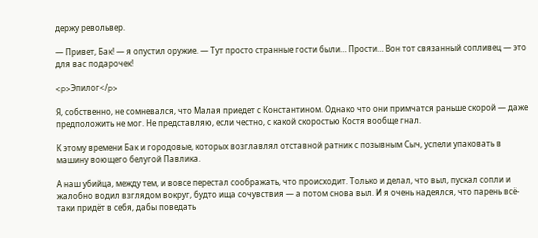держу револьвер.

— Привет, Бак! — я опустил оружие. — Тут просто странные гости были… Прости… Вон тот связанный сопливец — это для вас подарочек!

<p>Эпилог</p>

Я, собственно, не сомневался, что Малая приедет с Константином. Однако что они примчатся раньше скорой — даже предположить не мог. Не представляю, если честно, с какой скоростью Костя вообще гнал.

К этому времени Бак и городовые, которых возглавлял отставной ратник с позывным Сыч, успели упаковать в машину воющего белугой Павлика.

А наш убийца, между тем, и вовсе перестал соображать, что происходит. Только и делал, что выл, пускал сопли и жалобно водил взглядом вокруг, будто ища сочувствия — а потом снова выл. И я очень надеялся, что парень всё-таки придёт в себя, дабы поведать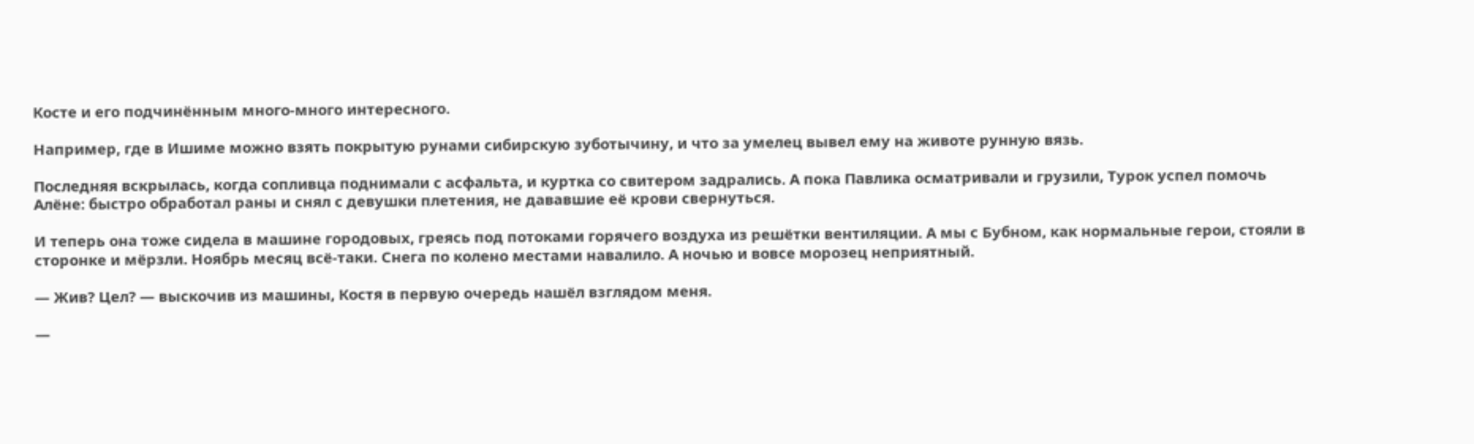Косте и его подчинённым много-много интересного.

Например, где в Ишиме можно взять покрытую рунами сибирскую зуботычину, и что за умелец вывел ему на животе рунную вязь.

Последняя вскрылась, когда сопливца поднимали с асфальта, и куртка со свитером задрались. А пока Павлика осматривали и грузили, Турок успел помочь Алёне: быстро обработал раны и снял с девушки плетения, не дававшие её крови свернуться.

И теперь она тоже сидела в машине городовых, греясь под потоками горячего воздуха из решётки вентиляции. А мы с Бубном, как нормальные герои, стояли в сторонке и мёрзли. Ноябрь месяц всё-таки. Снега по колено местами навалило. А ночью и вовсе морозец неприятный.

— Жив? Цел? — выскочив из машины, Костя в первую очередь нашёл взглядом меня.

—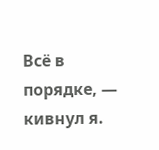Всё в порядке, — кивнул я.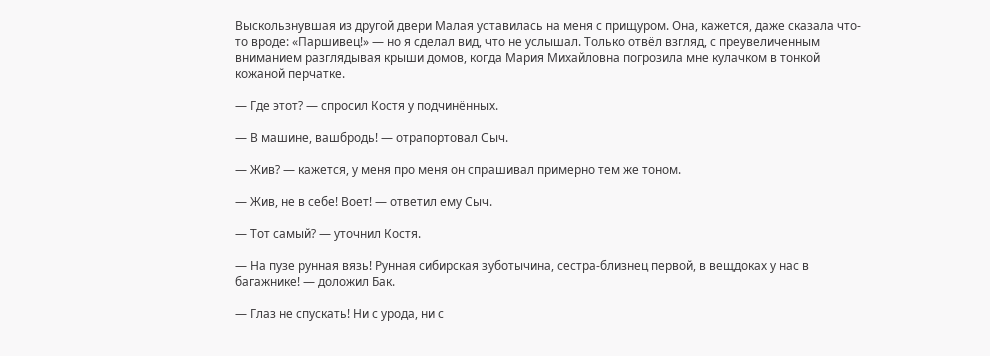Выскользнувшая из другой двери Малая уставилась на меня с прищуром. Она, кажется, даже сказала что-то вроде: «Паршивец!» — но я сделал вид, что не услышал. Только отвёл взгляд, с преувеличенным вниманием разглядывая крыши домов, когда Мария Михайловна погрозила мне кулачком в тонкой кожаной перчатке.

— Где этот? — спросил Костя у подчинённых.

— В машине, вашбродь! — отрапортовал Сыч.

— Жив? — кажется, у меня про меня он спрашивал примерно тем же тоном.

— Жив, не в себе! Воет! — ответил ему Сыч.

— Тот самый? — уточнил Костя.

— На пузе рунная вязь! Рунная сибирская зуботычина, сестра-близнец первой, в вещдоках у нас в багажнике! — доложил Бак.

— Глаз не спускать! Ни с урода, ни с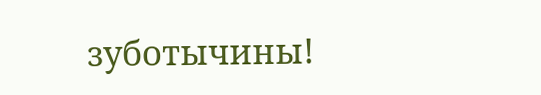зуботычины!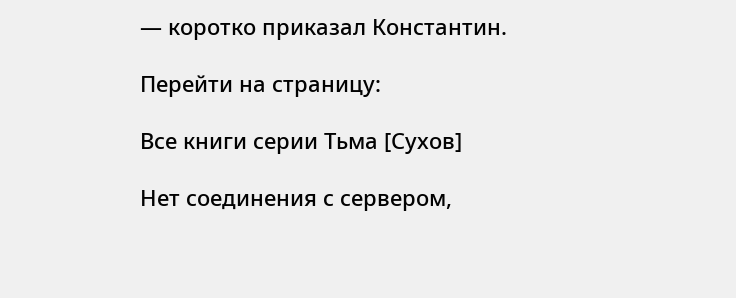— коротко приказал Константин.

Перейти на страницу:

Все книги серии Тьма [Сухов]

Нет соединения с сервером,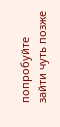попробуйте зайти чуть позже